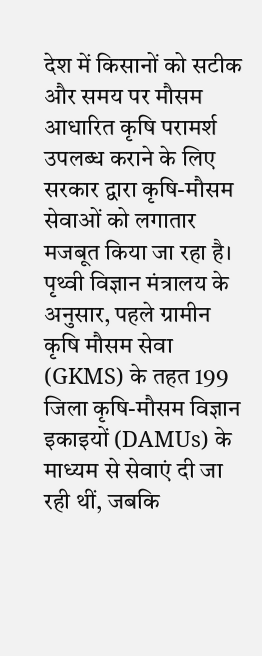देश में किसानों को सटीक और समय पर मौसम आधारित कृषि परामर्श उपलब्ध कराने के लिए सरकार द्वारा कृषि-मौसम सेवाओं को लगातार मजबूत किया जा रहा है। पृथ्वी विज्ञान मंत्रालय के अनुसार, पहले ग्रामीन कृषि मौसम सेवा (GKMS) के तहत 199 जिला कृषि-मौसम विज्ञान इकाइयों (DAMUs) के माध्यम से सेवाएं दी जा रही थीं, जबकि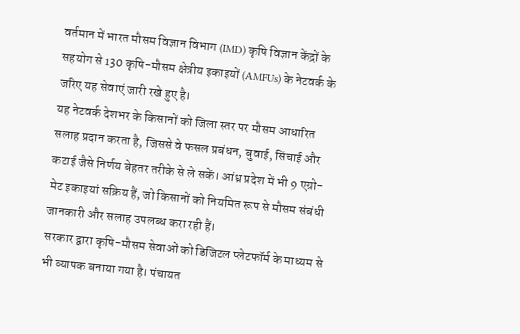वर्तमान में भारत मौसम विज्ञान विभाग (IMD) कृषि विज्ञान केंद्रों के सहयोग से 130 कृषि-मौसम क्षेत्रीय इकाइयों (AMFUs) के नेटवर्क के जरिए यह सेवाएं जारी रखे हुए है।
यह नेटवर्क देशभर के किसानों को जिला स्तर पर मौसम आधारित सलाह प्रदान करता है, जिससे वे फसल प्रबंधन, बुवाई, सिंचाई और कटाई जैसे निर्णय बेहतर तरीके से ले सकें। आंध्र प्रदेश में भी 9 एग्रो-मेट इकाइयां सक्रिय हैं, जो किसानों को नियमित रूप से मौसम संबंधी जानकारी और सलाह उपलब्ध करा रही हैं।
सरकार द्वारा कृषि-मौसम सेवाओं को डिजिटल प्लेटफॉर्म के माध्यम से भी व्यापक बनाया गया है। पंचायत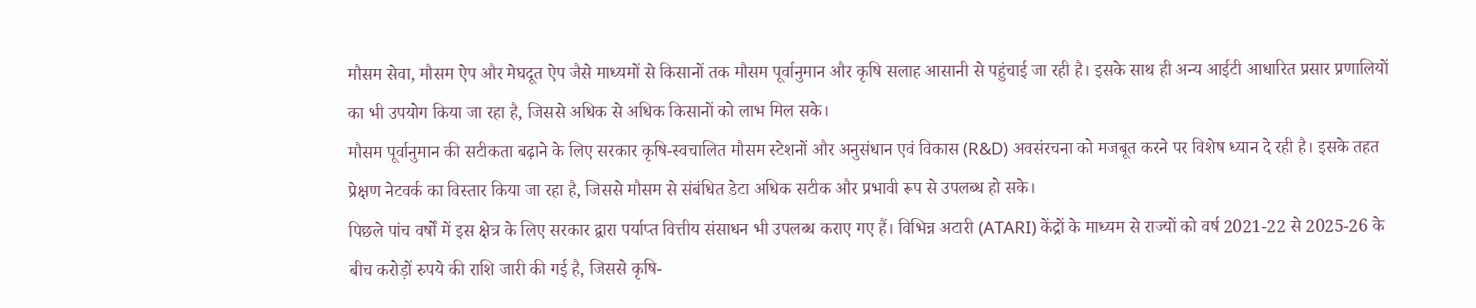मौसम सेवा, मौसम ऐप और मेघदूत ऐप जैसे माध्यमों से किसानों तक मौसम पूर्वानुमान और कृषि सलाह आसानी से पहुंचाई जा रही है। इसके साथ ही अन्य आईटी आधारित प्रसार प्रणालियों का भी उपयोग किया जा रहा है, जिससे अधिक से अधिक किसानों को लाभ मिल सके।
मौसम पूर्वानुमान की सटीकता बढ़ाने के लिए सरकार कृषि-स्वचालित मौसम स्टेशनों और अनुसंधान एवं विकास (R&D) अवसंरचना को मजबूत करने पर विशेष ध्यान दे रही है। इसके तहत प्रेक्षण नेटवर्क का विस्तार किया जा रहा है, जिससे मौसम से संबंधित डेटा अधिक सटीक और प्रभावी रूप से उपलब्ध हो सके।
पिछले पांच वर्षों में इस क्षेत्र के लिए सरकार द्वारा पर्याप्त वित्तीय संसाधन भी उपलब्ध कराए गए हैं। विभिन्न अटारी (ATARI) केंद्रों के माध्यम से राज्यों को वर्ष 2021-22 से 2025-26 के बीच करोड़ों रुपये की राशि जारी की गई है, जिससे कृषि-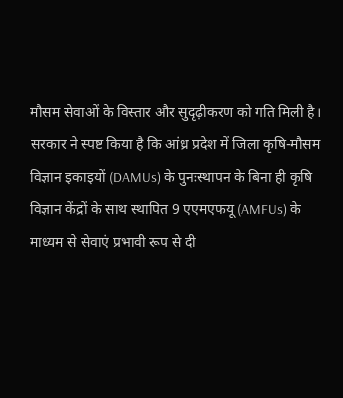मौसम सेवाओं के विस्तार और सुदृढ़ीकरण को गति मिली है।
सरकार ने स्पष्ट किया है कि आंध्र प्रदेश में जिला कृषि-मौसम विज्ञान इकाइयों (DAMUs) के पुनःस्थापन के बिना ही कृषि विज्ञान केंद्रों के साथ स्थापित 9 एएमएफयू (AMFUs) के माध्यम से सेवाएं प्रभावी रूप से दी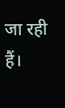जा रही हैं।